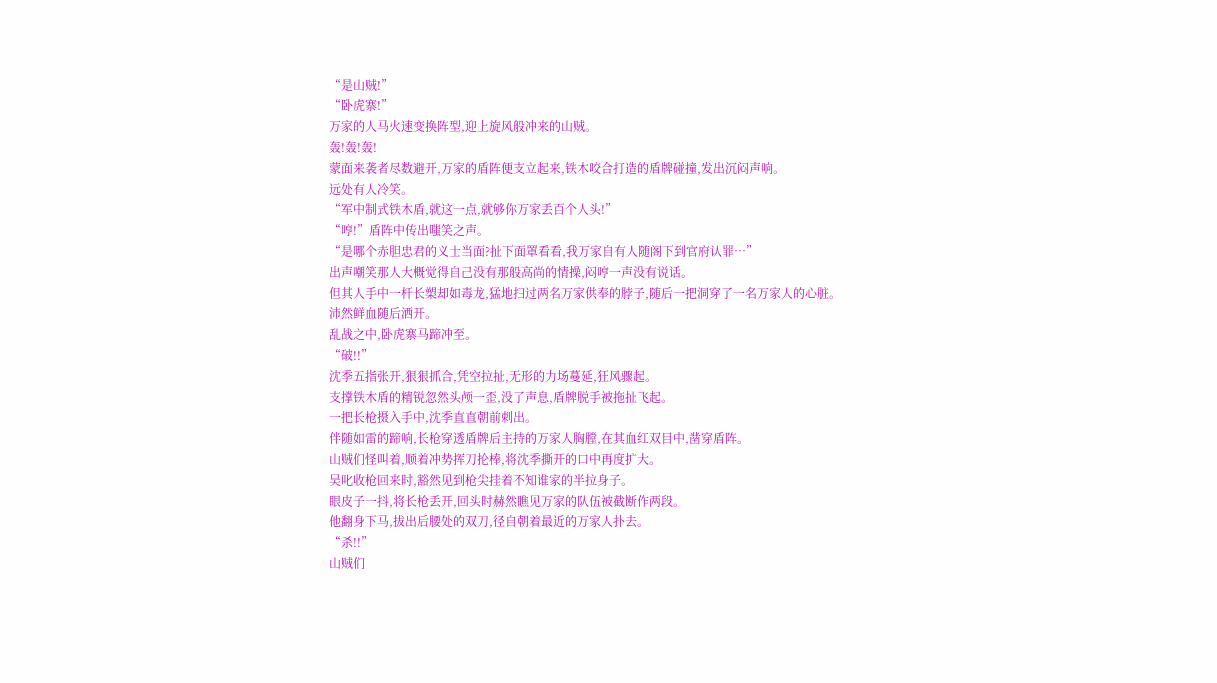“是山贼!”
“卧虎寨!”
万家的人马火速变换阵型,迎上旋风般冲来的山贼。
轰!轰!轰!
蒙面来袭者尽数避开,万家的盾阵便支立起来,铁木咬合打造的盾牌碰撞,发出沉闷声响。
远处有人冷笑。
“军中制式铁木盾,就这一点,就够你万家丢百个人头!”
“哼!”盾阵中传出嗤笑之声。
“是哪个赤胆忠君的义士当面?扯下面罩看看,我万家自有人随阁下到官府认罪…”
出声嘲笑那人大概觉得自己没有那般高尚的情操,闷哼一声没有说话。
但其人手中一杆长槊却如毒龙,猛地扫过两名万家供奉的脖子,随后一把洞穿了一名万家人的心脏。
沛然鲜血随后洒开。
乱战之中,卧虎寨马蹄冲至。
“破!!”
沈季五指张开,狠狠抓合,凭空拉扯,无形的力场蔓延,狂风骤起。
支撑铁木盾的精锐忽然头颅一歪,没了声息,盾牌脱手被拖扯飞起。
一把长枪摄入手中,沈季直直朝前刺出。
伴随如雷的蹄响,长枪穿透盾牌后主持的万家人胸膛,在其血红双目中,凿穿盾阵。
山贼们怪叫着,顺着冲势挥刀抡棒,将沈季撕开的口中再度扩大。
吴叱收枪回来时,豁然见到枪尖挂着不知谁家的半拉身子。
眼皮子一抖,将长枪丢开,回头时赫然瞧见万家的队伍被截断作两段。
他翻身下马,拔出后腰处的双刀,径自朝着最近的万家人扑去。
“杀!!”
山贼们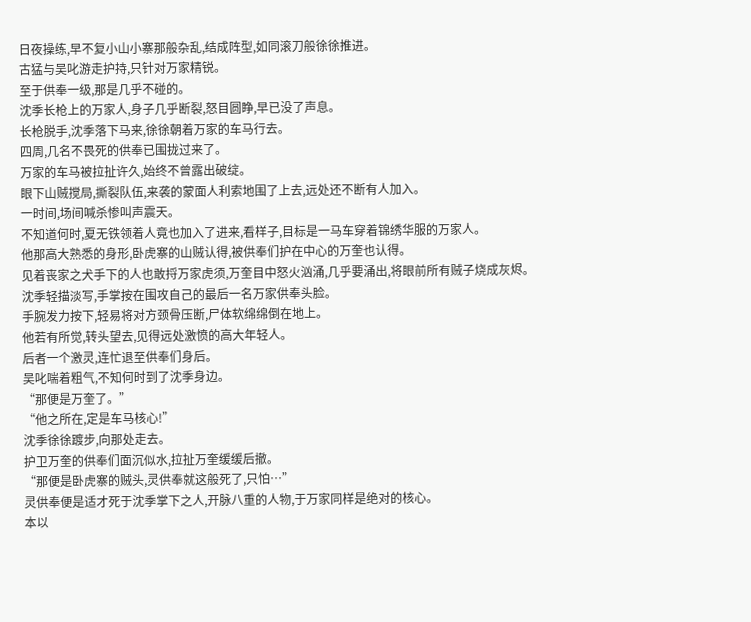日夜操练,早不复小山小寨那般杂乱,结成阵型,如同滚刀般徐徐推进。
古猛与吴叱游走护持,只针对万家精锐。
至于供奉一级,那是几乎不碰的。
沈季长枪上的万家人,身子几乎断裂,怒目圆睁,早已没了声息。
长枪脱手,沈季落下马来,徐徐朝着万家的车马行去。
四周,几名不畏死的供奉已围拢过来了。
万家的车马被拉扯许久,始终不曾露出破绽。
眼下山贼搅局,撕裂队伍,来袭的蒙面人利索地围了上去,远处还不断有人加入。
一时间,场间喊杀惨叫声震天。
不知道何时,夏无铁领着人竟也加入了进来,看样子,目标是一马车穿着锦绣华服的万家人。
他那高大熟悉的身形,卧虎寨的山贼认得,被供奉们护在中心的万奎也认得。
见着丧家之犬手下的人也敢捋万家虎须,万奎目中怒火汹涌,几乎要涌出,将眼前所有贼子烧成灰烬。
沈季轻描淡写,手掌按在围攻自己的最后一名万家供奉头脸。
手腕发力按下,轻易将对方颈骨压断,尸体软绵绵倒在地上。
他若有所觉,转头望去,见得远处激愤的高大年轻人。
后者一个激灵,连忙退至供奉们身后。
吴叱喘着粗气,不知何时到了沈季身边。
“那便是万奎了。”
“他之所在,定是车马核心!”
沈季徐徐踱步,向那处走去。
护卫万奎的供奉们面沉似水,拉扯万奎缓缓后撤。
“那便是卧虎寨的贼头,灵供奉就这般死了,只怕…”
灵供奉便是适才死于沈季掌下之人,开脉八重的人物,于万家同样是绝对的核心。
本以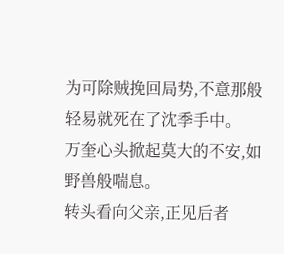为可除贼挽回局势,不意那般轻易就死在了沈季手中。
万奎心头掀起莫大的不安,如野兽般喘息。
转头看向父亲,正见后者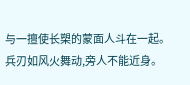与一擅使长槊的蒙面人斗在一起。
兵刃如风火舞动,旁人不能近身。